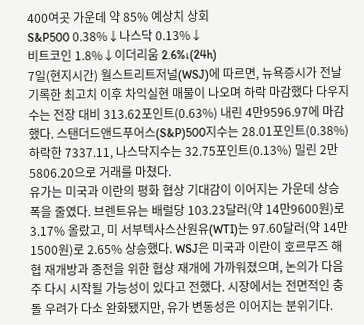400여곳 가운데 약 85% 예상치 상회
S&P500 0.38%↓나스닥 0.13%↓
비트코인 1.8%↓이더리움 2.6%↓(24h)
7일(현지시간) 월스트리트저널(WSJ)에 따르면, 뉴욕증시가 전날 기록한 최고치 이후 차익실현 매물이 나오며 하락 마감했다 다우지수는 전장 대비 313.62포인트(0.63%) 내린 4만9596.97에 마감했다. 스탠더드앤드푸어스(S&P)500지수는 28.01포인트(0.38%) 하락한 7337.11, 나스닥지수는 32.75포인트(0.13%) 밀린 2만5806.20으로 거래를 마쳤다.
유가는 미국과 이란의 평화 협상 기대감이 이어지는 가운데 상승 폭을 줄였다. 브렌트유는 배럴당 103.23달러(약 14만9600원)로 3.17% 올랐고, 미 서부텍사스산원유(WTI)는 97.60달러(약 14만1500원)로 2.65% 상승했다. WSJ은 미국과 이란이 호르무즈 해협 재개방과 종전을 위한 협상 재개에 가까워졌으며, 논의가 다음 주 다시 시작될 가능성이 있다고 전했다. 시장에서는 전면적인 충돌 우려가 다소 완화됐지만, 유가 변동성은 이어지는 분위기다.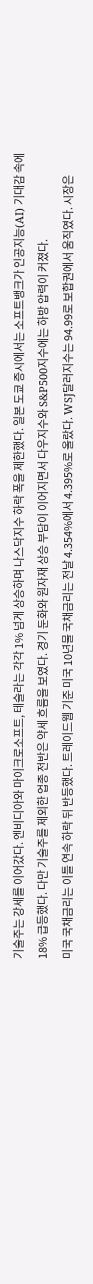기술주는 강세를 이어갔다. 엔비디아와 마이크로소프트, 테슬라는 각각 1% 넘게 상승하며 나스닥지수 하락 폭을 제한했다. 일본 도쿄 증시에서는 소프트뱅크가 인공지능(AI) 기대감 속에 18% 급등했다. 다만 기술주를 제외한 업종 전반은 약세 흐름을 보였다. 경기 둔화와 원자재 상승 부담이 이어지면서 다우지수와 S&P500지수에는 하방 압력이 커졌다.
미국 국채금리는 이틀 연속 하락 뒤 반등했다. 트레이드웹 기준 미국 10년물 국채금리는 전날 4.354%에서 4.395%로 올랐다. WSJ달러지수는 94.99로 보합권에서 움직였다. 시장은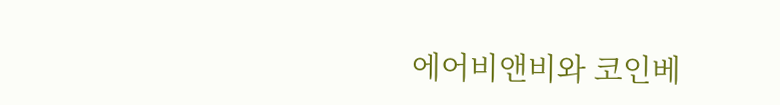에어비앤비와 코인베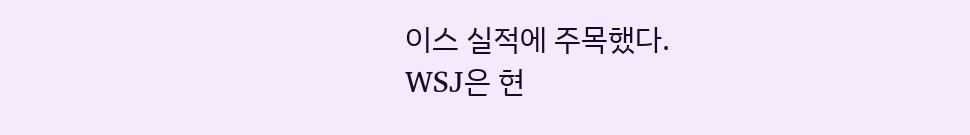이스 실적에 주목했다.
WSJ은 현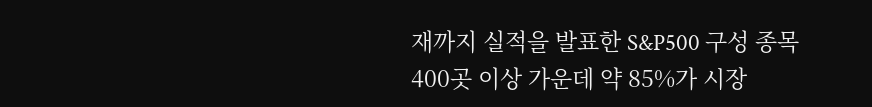재까지 실적을 발표한 S&P500 구성 종목 400곳 이상 가운데 약 85%가 시장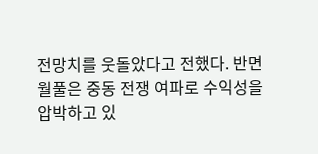전망치를 웃돌았다고 전했다. 반면 월풀은 중동 전쟁 여파로 수익성을 압박하고 있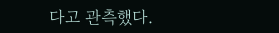다고 관측했다.